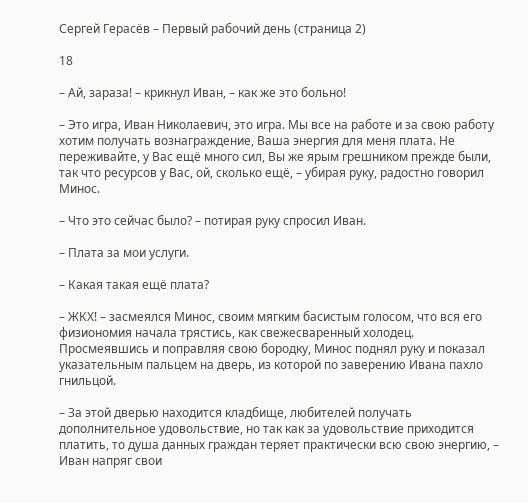Сергей Герасёв – Первый рабочий день (страница 2)

18

– Ай, зараза! – крикнул Иван, – как же это больно!

– Это игра, Иван Николаевич, это игра. Мы все на работе и за свою работу хотим получать вознаграждение, Ваша энергия для меня плата. Не переживайте, у Вас ещё много сил, Вы же ярым грешником прежде были, так что ресурсов у Вас, ой, сколько ещё, – убирая руку, радостно говорил Минос.

– Что это сейчас было? – потирая руку спросил Иван.

– Плата за мои услуги.

– Какая такая ещё плата?

– ЖКХ! – засмеялся Минос, своим мягким басистым голосом, что вся его физиономия начала трястись, как свежесваренный холодец. Просмеявшись и поправляя свою бородку, Минос поднял руку и показал указательным пальцем на дверь, из которой по заверению Ивана пахло гнильцой.

– За этой дверью находится кладбище, любителей получать дополнительное удовольствие, но так как за удовольствие приходится платить, то душа данных граждан теряет практически всю свою энергию, – Иван напряг свои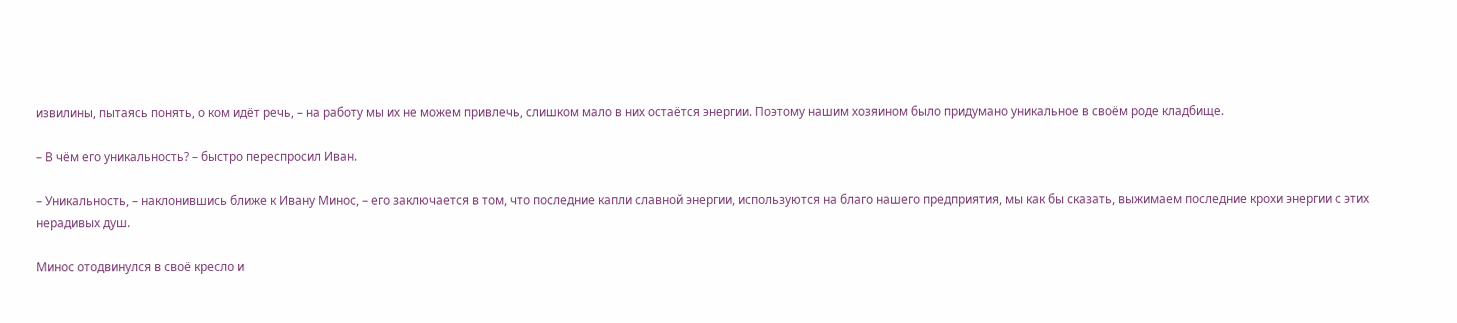извилины, пытаясь понять, о ком идёт речь, – на работу мы их не можем привлечь, слишком мало в них остаётся энергии. Поэтому нашим хозяином было придумано уникальное в своём роде кладбище.

– В чём его уникальность? – быстро переспросил Иван.

– Уникальность, – наклонившись ближе к Ивану Минос, – его заключается в том, что последние капли славной энергии, используются на благо нашего предприятия, мы как бы сказать, выжимаем последние крохи энергии с этих нерадивых душ.

Минос отодвинулся в своё кресло и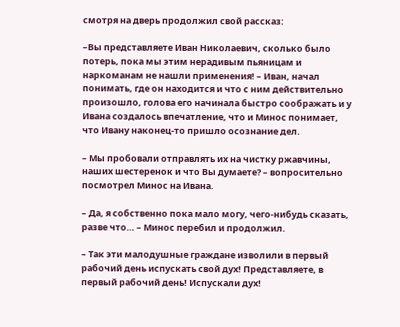смотря на дверь продолжил свой рассказ:

–Вы представляете Иван Николаевич, сколько было потерь, пока мы этим нерадивым пьяницам и наркоманам не нашли применения! – Иван, начал понимать, где он находится и что с ним действительно произошло, голова его начинала быстро соображать и у Ивана создалось впечатление, что и Минос понимает, что Ивану наконец-то пришло осознание дел.

– Мы пробовали отправлять их на чистку ржавчины, наших шестеренок и что Вы думаете? – вопросительно посмотрел Минос на Ивана.

– Да, я собственно пока мало могу, чего-нибудь сказать, разве что… – Минос перебил и продолжил.

– Так эти малодушные граждане изволили в первый рабочий день испускать свой дух! Представляете, в первый рабочий день! Испускали дух!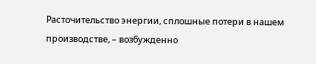Расточительство энергии, сплошные потери в нашем производстве, – возбужденно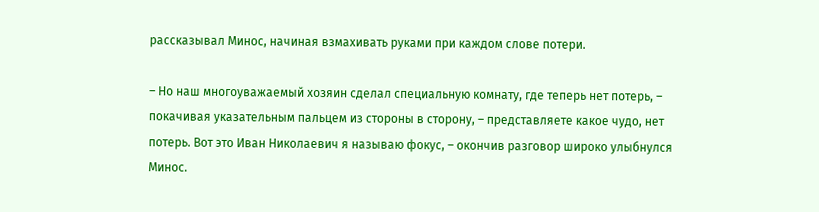рассказывал Минос, начиная взмахивать руками при каждом слове потери.

– Но наш многоуважаемый хозяин сделал специальную комнату, где теперь нет потерь, – покачивая указательным пальцем из стороны в сторону, – представляете какое чудо, нет потерь. Вот это Иван Николаевич я называю фокус, – окончив разговор широко улыбнулся Минос.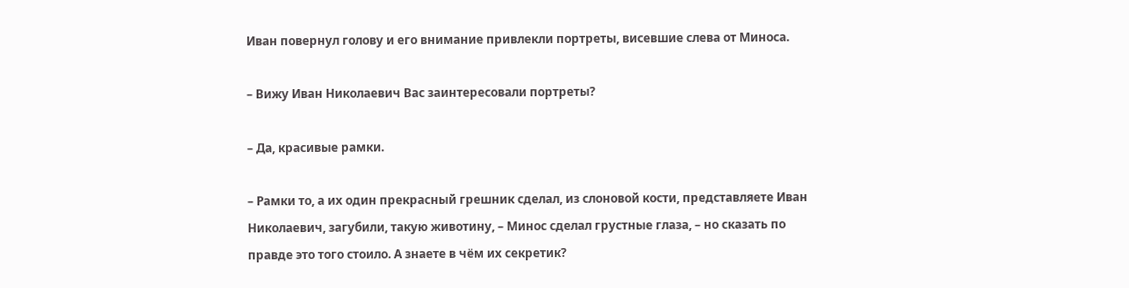Иван повернул голову и его внимание привлекли портреты, висевшие слева от Миноса.

– Вижу Иван Николаевич Вас заинтересовали портреты?

– Да, красивые рамки.

– Рамки то, а их один прекрасный грешник сделал, из слоновой кости, представляете Иван Николаевич, загубили, такую животину, – Минос сделал грустные глаза, – но сказать по правде это того стоило. А знаете в чём их секретик?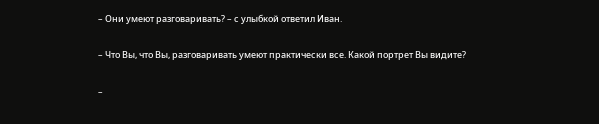– Они умеют разговаривать? – с улыбкой ответил Иван.

– Что Вы, что Вы, разговаривать умеют практически все. Какой портрет Вы видите?

–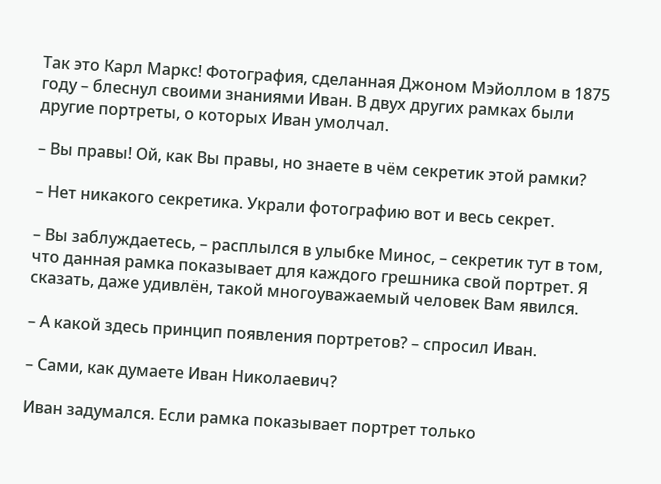Так это Карл Маркс! Фотография, сделанная Джоном Мэйоллом в 1875 году – блеснул своими знаниями Иван. В двух других рамках были другие портреты, о которых Иван умолчал.

– Вы правы! Ой, как Вы правы, но знаете в чём секретик этой рамки?

– Нет никакого секретика. Украли фотографию вот и весь секрет.

– Вы заблуждаетесь, – расплылся в улыбке Минос, – секретик тут в том, что данная рамка показывает для каждого грешника свой портрет. Я сказать, даже удивлён, такой многоуважаемый человек Вам явился.

– А какой здесь принцип появления портретов? – спросил Иван.

– Сами, как думаете Иван Николаевич?

Иван задумался. Если рамка показывает портрет только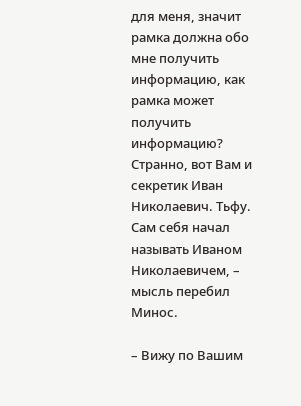для меня, значит рамка должна обо мне получить информацию, как рамка может получить информацию? Странно, вот Вам и секретик Иван Николаевич. Тьфу. Сам себя начал называть Иваном Николаевичем, – мысль перебил Минос.

– Вижу по Вашим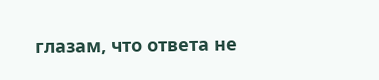глазам, что ответа не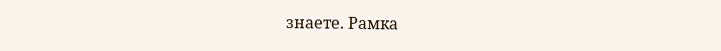знаете. Рамка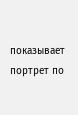показывает портрет по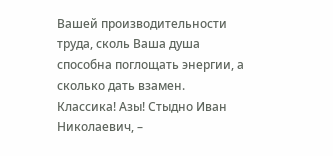Вашей производительности труда, сколь Ваша душа способна поглощать энергии, а сколько дать взамен. Классика! Азы! Стыдно Иван Николаевич, –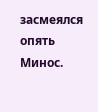засмеялся опять Минос.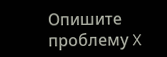Опишите проблему X